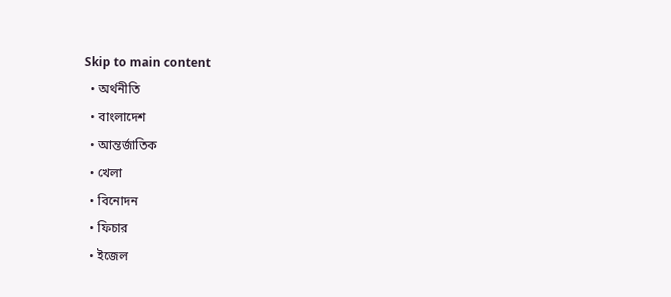Skip to main content
  • অর্থনীতি
  • বাংলাদেশ
  • আন্তর্জাতিক
  • খেলা
  • বিনোদন
  • ফিচার
  • ইজেল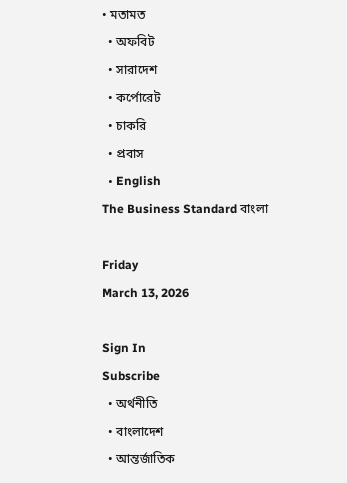• মতামত
  • অফবিট
  • সারাদেশ
  • কর্পোরেট
  • চাকরি
  • প্রবাস
  • English
The Business Standard বাংলা

Friday
March 13, 2026

Sign In
Subscribe
  • অর্থনীতি
  • বাংলাদেশ
  • আন্তর্জাতিক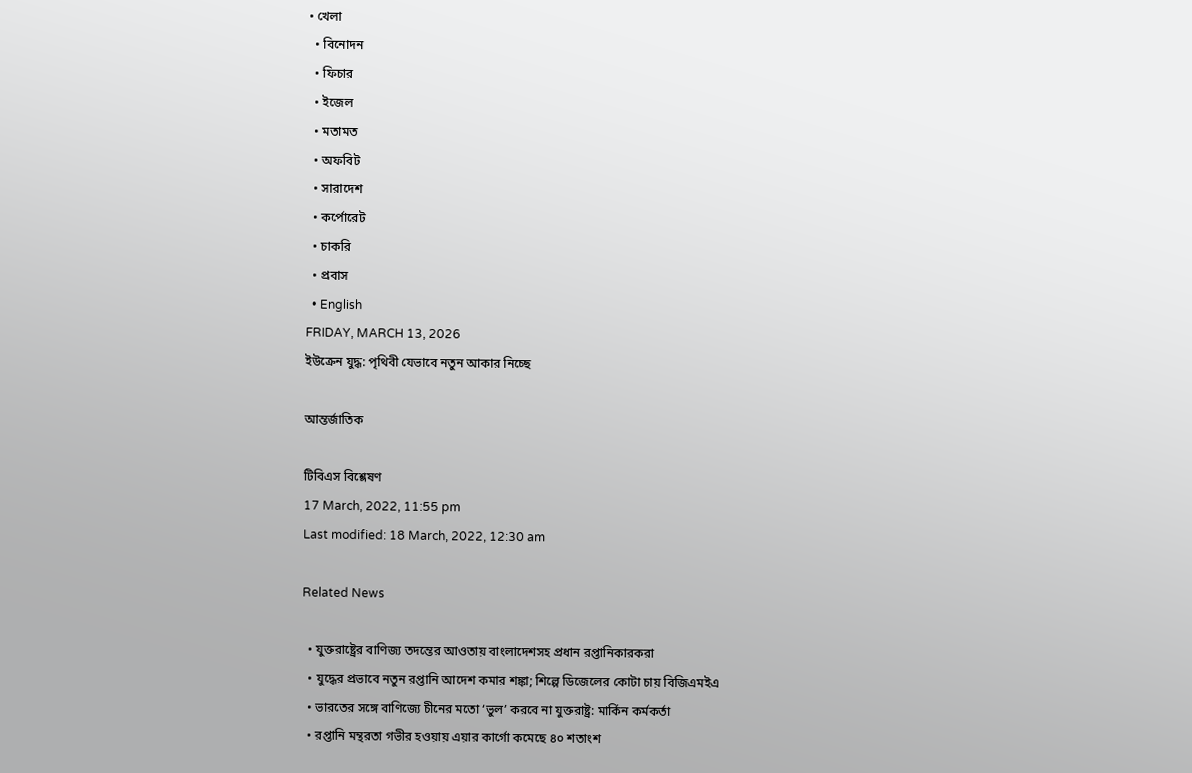• খেলা
  • বিনোদন
  • ফিচার
  • ইজেল
  • মতামত
  • অফবিট
  • সারাদেশ
  • কর্পোরেট
  • চাকরি
  • প্রবাস
  • English
FRIDAY, MARCH 13, 2026
ইউক্রেন যুদ্ধ: পৃথিবী যেভাবে নতুন আকার নিচ্ছে

আন্তর্জাতিক

টিবিএস বিশ্লেষণ
17 March, 2022, 11:55 pm
Last modified: 18 March, 2022, 12:30 am

Related News

  • যুক্তরাষ্ট্রের বাণিজ্য তদন্তের আওতায় বাংলাদেশসহ প্রধান রপ্তানিকারকরা
  • যুদ্ধের প্রভাবে নতুন রপ্তানি আদেশ কমার শঙ্কা; শিল্পে ডিজেলের কোটা চায় বিজিএমইএ
  • ভারতের সঙ্গে বাণিজ্যে চীনের মতো ‘ভুল’ করবে না যুক্তরাষ্ট্র: মার্কিন কর্মকর্তা
  • রপ্তানি মন্থরতা গভীর হওয়ায় এয়ার কার্গো কমেছে ৪০ শতাংশ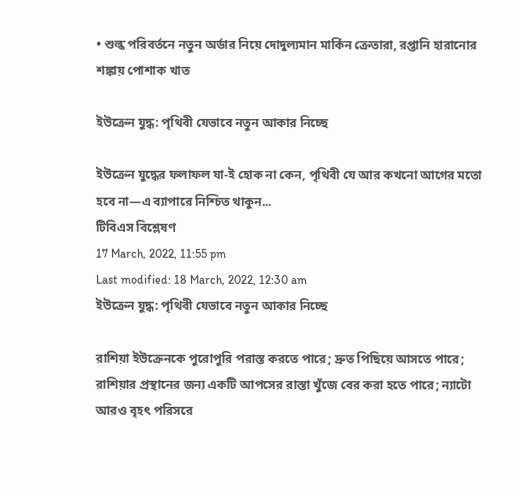• শুল্ক পরিবর্তনে নতুন অর্ডার নিয়ে দোদুল্যমান মার্কিন ক্রেতারা, রপ্তানি হারানোর শঙ্কায় পোশাক খাত

ইউক্রেন যুদ্ধ: পৃথিবী যেভাবে নতুন আকার নিচ্ছে

ইউক্রেন যুদ্ধের ফলাফল যা-ই হোক না কেন, পৃথিবী যে আর কখনো আগের মতো হবে না—এ ব্যাপারে নিশ্চিত থাকুন...
টিবিএস বিশ্লেষণ
17 March, 2022, 11:55 pm
Last modified: 18 March, 2022, 12:30 am
ইউক্রেন যুদ্ধ: পৃথিবী যেভাবে নতুন আকার নিচ্ছে

রাশিয়া ইউক্রেনকে পুরোপুরি পরাস্ত করতে পারে; দ্রুত পিছিয়ে আসতে পারে; রাশিয়ার প্রস্থানের জন্য একটি আপসের রাস্তা খুঁজে বের করা হতে পারে; ন্যাটো আরও বৃহৎ পরিসরে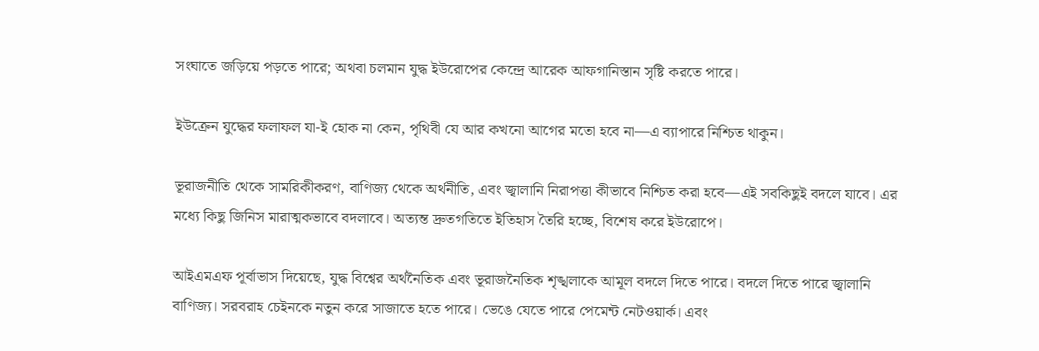সংঘাতে জড়িয়ে পড়তে পারে; অথবা চলমান যুদ্ধ ইউরোপের কেন্দ্রে আরেক আফগানিস্তান সৃষ্টি করতে পারে।

ইউক্রেন যুদ্ধের ফলাফল যা-ই হোক না কেন, পৃথিবী যে আর কখনো আগের মতো হবে না—এ ব্যাপারে নিশ্চিত থাকুন।

ভূরাজনীতি থেকে সামরিকীকরণ, বাণিজ্য থেকে অর্থনীতি, এবং জ্বালানি নিরাপত্তা কীভাবে নিশ্চিত করা হবে—এই সবকিছুই বদলে যাবে। এর মধ্যে কিছু জিনিস মারাত্মকভাবে বদলাবে। অত্যন্ত দ্রুতগতিতে ইতিহাস তৈরি হচ্ছে, বিশেষ করে ইউরোপে।

আইএমএফ পূর্বাভাস দিয়েছে, যুদ্ধ বিশ্বের অর্থনৈতিক এবং ভূরাজনৈতিক শৃঙ্খলাকে আমূল বদলে দিতে পারে। বদলে দিতে পারে জ্বালানি বাণিজ্য। সরবরাহ চেইনকে নতুন করে সাজাতে হতে পারে। ভেঙে যেতে পারে পেমেন্ট নেটওয়ার্ক। এবং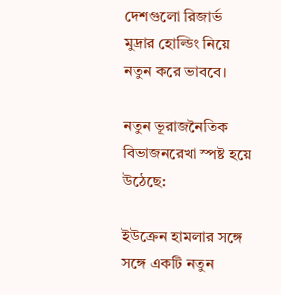দেশগুলো রিজার্ভ মুদ্রার হোল্ডিং নিয়ে নতুন করে ভাববে।

নতুন ভূরাজনৈতিক বিভাজনরেখা স্পষ্ট হয়ে উঠেছে:

ইউক্রেন হামলার সঙ্গে সঙ্গে একটি নতুন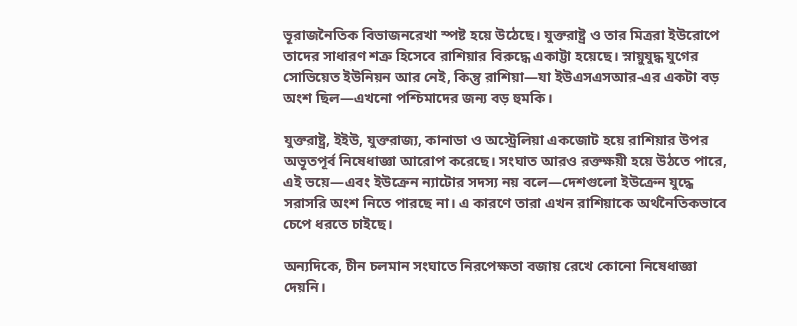ভূরাজনৈতিক বিভাজনরেখা স্পষ্ট হয়ে উঠেছে। যুক্তরাষ্ট্র ও তার মিত্ররা ইউরোপে তাদের সাধারণ শত্রু হিসেবে রাশিয়ার বিরুদ্ধে একাট্টা হয়েছে। স্নায়ুযুদ্ধ যুগের সোভিয়েত ইউনিয়ন আর নেই, কিন্তু রাশিয়া—যা ইউএসএসআর-এর একটা বড় অংশ ছিল—এখনো পশ্চিমাদের জন্য বড় হুমকি।

যুক্তরাষ্ট্র, ইইউ, যুক্তরাজ্য, কানাডা ও অস্ট্রেলিয়া একজোট হয়ে রাশিয়ার উপর অভূতপূর্ব নিষেধাজ্ঞা আরোপ করেছে। সংঘাত আরও রক্তক্ষয়ী হয়ে উঠতে পারে, এই ভয়ে—এবং ইউক্রেন ন্যাটোর সদস্য নয় বলে—দেশগুলো ইউক্রেন যুদ্ধে সরাসরি অংশ নিতে পারছে না। এ কারণে তারা এখন রাশিয়াকে অর্থনৈতিকভাবে চেপে ধরতে চাইছে।

অন্যদিকে, চীন চলমান সংঘাতে নিরপেক্ষতা বজায় রেখে কোনো নিষেধাজ্ঞা দেয়নি।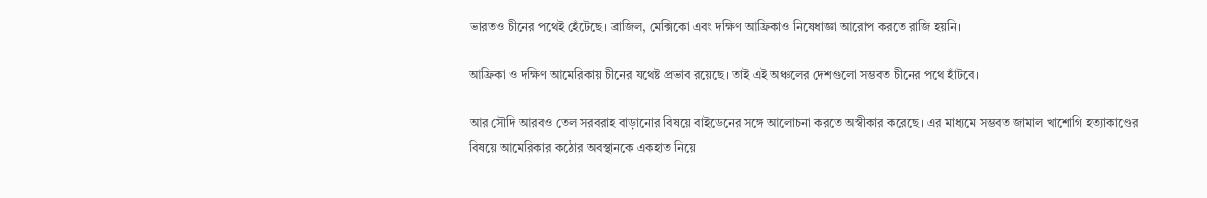ভারতও চীনের পথেই হেঁটেছে। ব্রাজিল, মেক্সিকো এবং দক্ষিণ আফ্রিকাও নিষেধাজ্ঞা আরোপ করতে রাজি হয়নি।

আফ্রিকা ও দক্ষিণ আমেরিকায় চীনের যথেষ্ট প্রভাব রয়েছে। তাই এই অঞ্চলের দেশগুলো সম্ভবত চীনের পথে হাঁটবে।

আর সৌদি আরবও তেল সরবরাহ বাড়ানোর বিষয়ে বাইডেনের সঙ্গে আলোচনা করতে অস্বীকার করেছে। এর মাধ্যমে সম্ভবত জামাল খাশোগি হত্যাকাণ্ডের বিষয়ে আমেরিকার কঠোর অবস্থানকে একহাত নিয়ে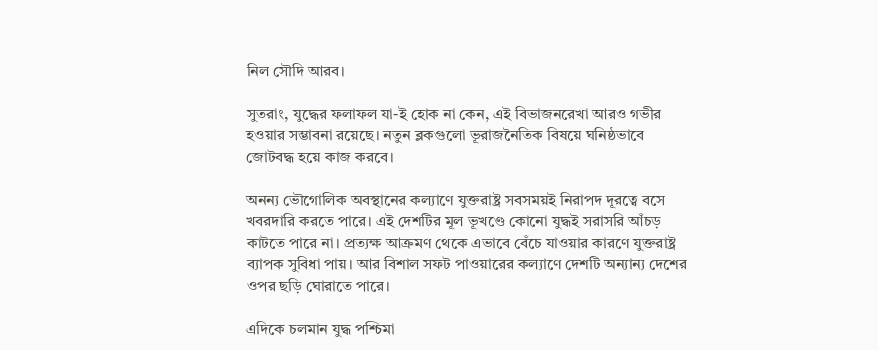নিল সৌদি আরব।

সুতরাং, যুদ্ধের ফলাফল যা-ই হোক না কেন, এই বিভাজনরেখা আরও গভীর হওয়ার সম্ভাবনা রয়েছে। নতুন ব্লকগুলো ভূরাজনৈতিক বিষয়ে ঘনিষ্ঠভাবে জোটবদ্ধ হয়ে কাজ করবে।

অনন্য ভৌগোলিক অবস্থানের কল্যাণে যুক্তরাষ্ট্র সবসময়ই নিরাপদ দূরত্বে বসে খবরদারি করতে পারে। এই দেশটির মূল ভূখণ্ডে কোনো যুদ্ধই সরাসরি আঁচড় কাটতে পারে না। প্রত্যক্ষ আক্রমণ থেকে এভাবে বেঁচে যাওয়ার কারণে যুক্তরাষ্ট্র ব্যাপক সুবিধা পায়। আর বিশাল সফট পাওয়ারের কল্যাণে দেশটি অন্যান্য দেশের ওপর ছড়ি ঘোরাতে পারে।

এদিকে চলমান যুদ্ধ পশ্চিমা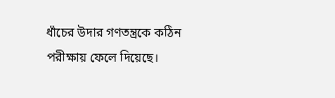ধাঁচের উদার গণতন্ত্রকে কঠিন পরীক্ষায় ফেলে দিয়েছে।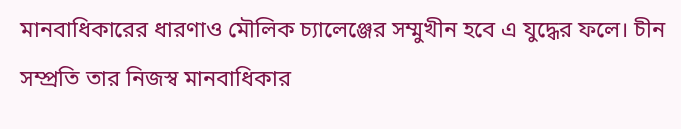মানবাধিকারের ধারণাও মৌলিক চ্যালেঞ্জের সম্মুখীন হবে এ যুদ্ধের ফলে। চীন সম্প্রতি তার নিজস্ব মানবাধিকার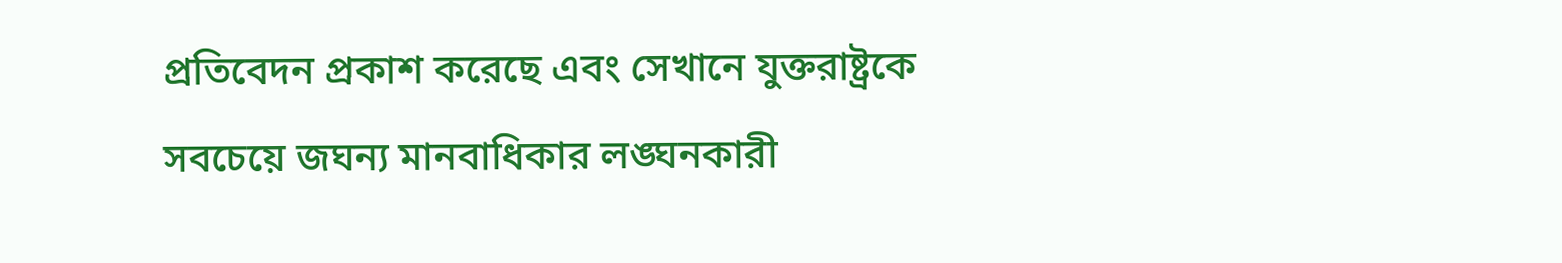প্রতিবেদন প্রকাশ করেছে এবং সেখানে যুক্তরাষ্ট্রকে সবচেয়ে জঘন্য মানবাধিকার লঙ্ঘনকারী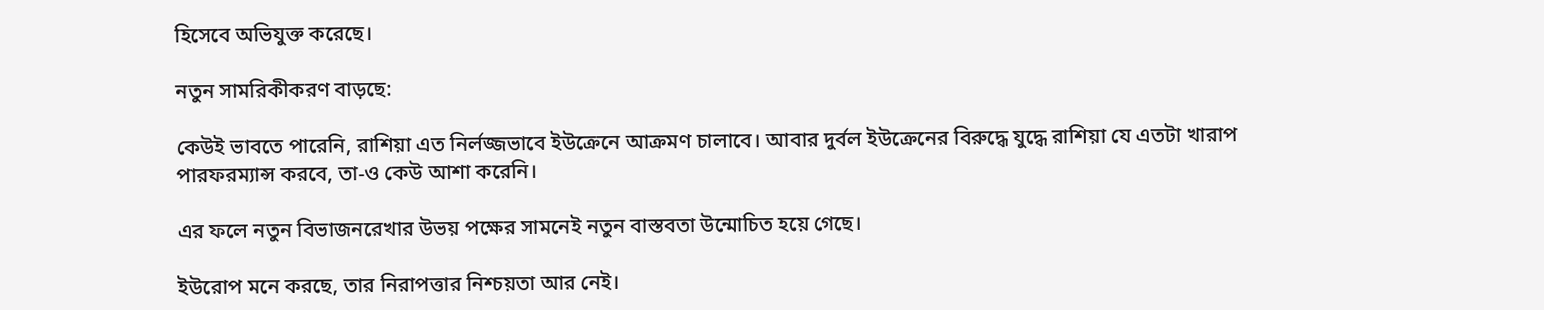হিসেবে অভিযুক্ত করেছে।

নতুন সামরিকীকরণ বাড়ছে:

কেউই ভাবতে পারেনি, রাশিয়া এত নির্লজ্জভাবে ইউক্রেনে আক্রমণ চালাবে। আবার দুর্বল ইউক্রেনের বিরুদ্ধে যুদ্ধে রাশিয়া যে এতটা খারাপ পারফরম্যান্স করবে, তা-ও কেউ আশা করেনি।

এর ফলে নতুন বিভাজনরেখার উভয় পক্ষের সামনেই নতুন বাস্তবতা উন্মোচিত হয়ে গেছে।

ইউরোপ মনে করছে, তার নিরাপত্তার নিশ্চয়তা আর নেই।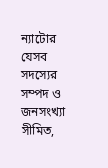ন্যাটোর যেসব সদস্যের সম্পদ ও জনসংখ্যা সীমিত,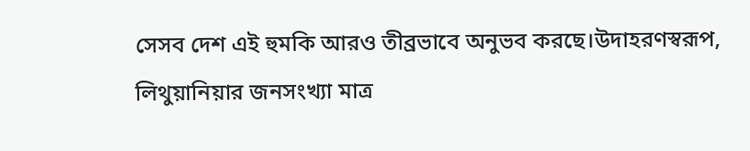সেসব দেশ এই হুমকি আরও তীব্রভাবে অনুভব করছে।উদাহরণস্বরূপ, লিথুয়ানিয়ার জনসংখ্যা মাত্র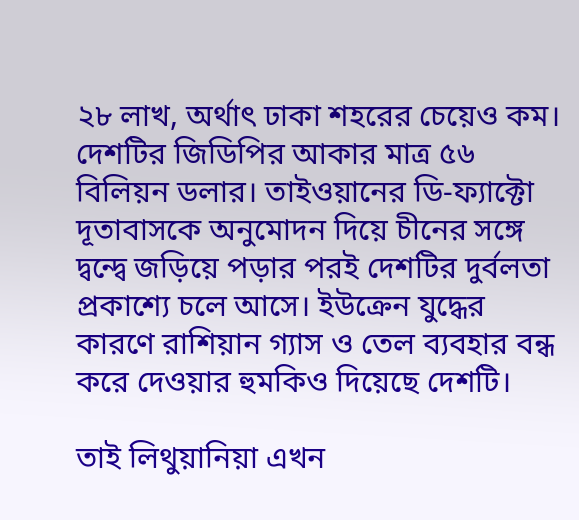২৮ লাখ, অর্থাৎ ঢাকা শহরের চেয়েও কম। দেশটির জিডিপির আকার মাত্র ৫৬ বিলিয়ন ডলার। তাইওয়ানের ডি-ফ্যাক্টো দূতাবাসকে অনুমোদন দিয়ে চীনের সঙ্গে দ্বন্দ্বে জড়িয়ে পড়ার পরই দেশটির দুর্বলতা প্রকাশ্যে চলে আসে। ইউক্রেন যুদ্ধের কারণে রাশিয়ান গ্যাস ও তেল ব্যবহার বন্ধ করে দেওয়ার হুমকিও দিয়েছে দেশটি।

তাই লিথুয়ানিয়া এখন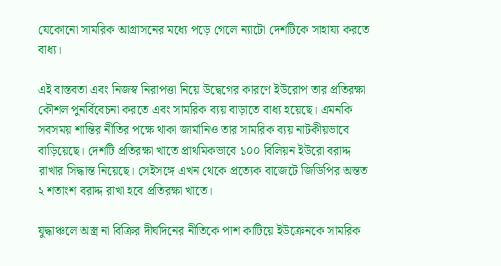যেকোনো সামরিক আগ্রাসনের মধ্যে পড়ে গেলে ন্যাটো দেশটিকে সাহায্য করতে বাধ্য।

এই বাস্তবতা এবং নিজস্ব নিরাপত্তা নিয়ে উদ্বেগের কারণে ইউরোপ তার প্রতিরক্ষা কৌশল পুনর্বিবেচনা করতে এবং সামরিক ব্যয় বাড়াতে বাধ্য হয়েছে। এমনকি সবসময় শান্তির নীতির পক্ষে থাকা জার্মানিও তার সামরিক ব্যয় নাটকীয়ভাবে বাড়িয়েছে। দেশটি প্রতিরক্ষা খাতে প্রাথমিকভাবে ১০০ বিলিয়ন ইউরো বরাদ্দ রাখার সিদ্ধান্ত নিয়েছে। সেইসঙ্গে এখন থেকে প্রত্যেক বাজেটে জিডিপির অন্তত ২ শতাংশ বরাদ্দ রাখা হবে প্রতিরক্ষা খাতে।

যুদ্ধাঞ্চলে অস্ত্র না বিক্রির দীর্ঘদিনের নীতিকে পাশ কাটিয়ে ইউক্রেনকে সামরিক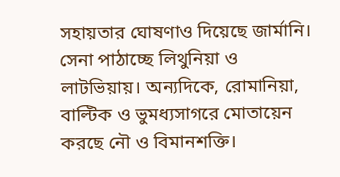সহায়তার ঘোষণাও দিয়েছে জার্মানি। সেনা পাঠাচ্ছে লিথুনিয়া ও লাটভিয়ায়। অন্যদিকে, রোমানিয়া, বাল্টিক ও ভুমধ্যসাগরে মোতায়েন করছে নৌ ও বিমানশক্তি।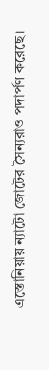এস্তোনিয়ায় ন্যাটো জোটের সৈন্যরাও পদার্পণ করেছে।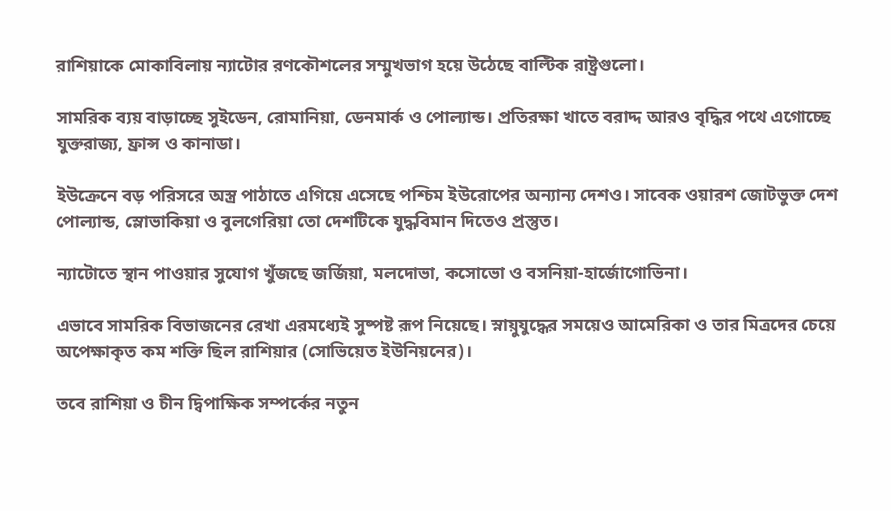রাশিয়াকে মোকাবিলায় ন্যাটোর রণকৌশলের সম্মুখভাগ হয়ে উঠেছে বাল্টিক রাষ্ট্রগুলো।

সামরিক ব্যয় বাড়াচ্ছে সুইডেন, রোমানিয়া, ডেনমার্ক ও পোল্যান্ড। প্রতিরক্ষা খাতে বরাদ্দ আরও বৃদ্ধির পথে এগোচ্ছে যুক্তরাজ্য, ফ্রান্স ও কানাডা।

ইউক্রেনে বড় পরিসরে অস্ত্র পাঠাতে এগিয়ে এসেছে পশ্চিম ইউরোপের অন্যান্য দেশও। সাবেক ওয়ারশ জোটভুক্ত দেশ পোল্যান্ড, স্লোভাকিয়া ও বুলগেরিয়া তো দেশটিকে যুদ্ধবিমান দিতেও প্রস্তুত।

ন্যাটোতে স্থান পাওয়ার সুযোগ খুঁজছে জর্জিয়া, মলদোভা, কসোভো ও বসনিয়া-হার্জোগোভিনা।

এভাবে সামরিক বিভাজনের রেখা এরমধ্যেই সুষ্পষ্ট রূপ নিয়েছে। স্নায়ুযুদ্ধের সময়েও আমেরিকা ও তার মিত্রদের চেয়ে অপেক্ষাকৃত কম শক্তি ছিল রাশিয়ার (সোভিয়েত ইউনিয়নের)।

তবে রাশিয়া ও চীন দ্বিপাক্ষিক সম্পর্কের নতুন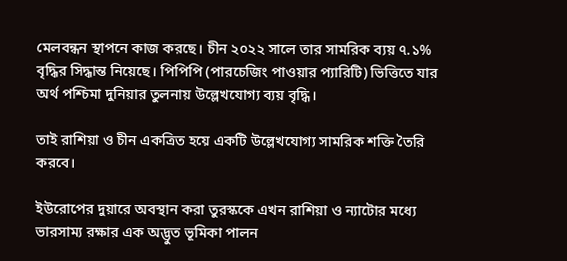মেলবন্ধন স্থাপনে কাজ করছে। চীন ২০২২ সালে তার সামরিক ব্যয় ৭.১% বৃদ্ধির সিদ্ধান্ত নিয়েছে। পিপিপি (পারচেজিং পাওয়ার প্যারিটি) ভিত্তিতে যার অর্থ পশ্চিমা দুনিয়ার তুলনায় উল্লেখযোগ্য ব্যয় বৃদ্ধি।

তাই রাশিয়া ও চীন একত্রিত হয়ে একটি উল্লেখযোগ্য সামরিক শক্তি তৈরি করবে।

ইউরোপের দুয়ারে অবস্থান করা তুরস্ককে এখন রাশিয়া ও ন্যাটোর মধ্যে ভারসাম্য রক্ষার এক অদ্ভুত ভূমিকা পালন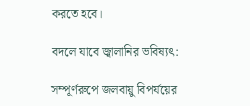করতে হবে।

বদলে যাবে জ্বালানির ভবিষ্যৎ:

সম্পূর্ণরুপে জলবায়ু বিপর্যয়ের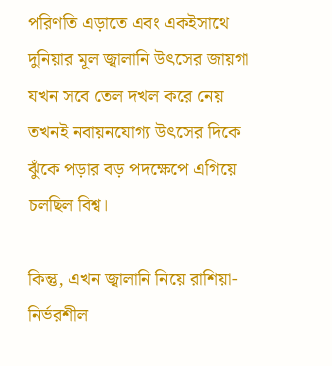পরিণতি এড়াতে এবং একইসাথে দুনিয়ার মূল জ্বালানি উৎসের জায়গা যখন সবে তেল দখল করে নেয় তখনই নবায়নযোগ্য উৎসের দিকে ঝুঁকে পড়ার বড় পদক্ষেপে এগিয়ে চলছিল বিশ্ব।

কিন্তু, এখন জ্বালানি নিয়ে রাশিয়া-নির্ভরশীল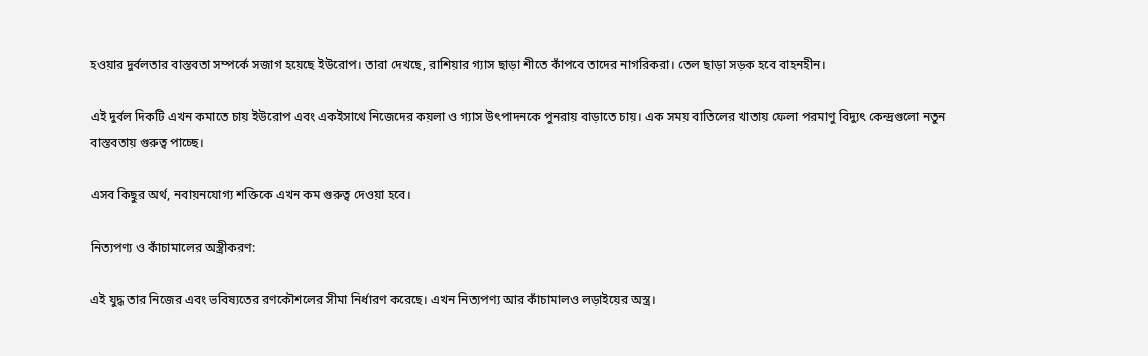হওয়ার দুর্বলতার বাস্তবতা সম্পর্কে সজাগ হয়েছে ইউরোপ। তারা দেখছে, রাশিয়ার গ্যাস ছাড়া শীতে কাঁপবে তাদের নাগরিকরা। তেল ছাড়া সড়ক হবে বাহনহীন।

এই দুর্বল দিকটি এখন কমাতে চায় ইউরোপ এবং একইসাথে নিজেদের কয়লা ও গ্যাস উৎপাদনকে পুনরায় বাড়াতে চায়। এক সময় বাতিলের খাতায় ফেলা পরমাণু বিদ্যুৎ কেন্দ্রগুলো নতুন বাস্তবতায় গুরুত্ব পাচ্ছে।

এসব কিছুর অর্থ, নবায়নযোগ্য শক্তিকে এখন কম গুরুত্ব দেওয়া হবে।

নিত্যপণ্য ও কাঁচামালের অস্ত্রীকরণ:

এই যুদ্ধ তার নিজের এবং ভবিষ্যতের রণকৌশলের সীমা নির্ধারণ করেছে। এখন নিত্যপণ্য আর কাঁচামালও লড়াইয়ের অস্ত্র।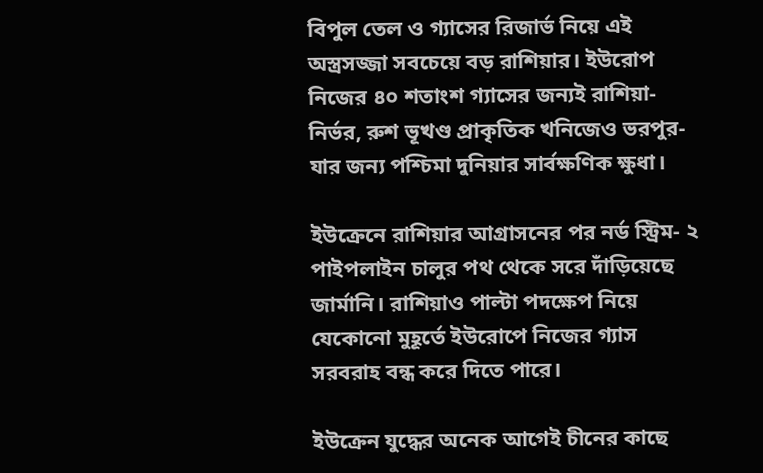বিপুল তেল ও গ্যাসের রিজার্ভ নিয়ে এই অস্ত্রসজ্জা সবচেয়ে বড় রাশিয়ার। ইউরোপ নিজের ৪০ শতাংশ গ্যাসের জন্যই রাশিয়া-নির্ভর, রুশ ভূখণ্ড প্রাকৃতিক খনিজেও ভরপুর-যার জন্য পশ্চিমা দুনিয়ার সার্বক্ষণিক ক্ষুধা।

ইউক্রেনে রাশিয়ার আগ্রাসনের পর নর্ড স্ট্রিম- ২ পাইপলাইন চালুর পথ থেকে সরে দাঁড়িয়েছে জার্মানি। রাশিয়াও পাল্টা পদক্ষেপ নিয়ে যেকোনো মুহূর্তে ইউরোপে নিজের গ্যাস সরবরাহ বন্ধ করে দিতে পারে।

ইউক্রেন যুদ্ধের অনেক আগেই চীনের কাছে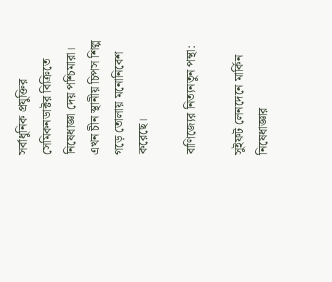সর্বাধুনিক প্রযুক্তির সেমিকনডাক্টর বিক্রিতে নিষেধাজ্ঞা দেয় পশ্চিমারা। এখন চীন স্থানীয় চিপস শিল্প গড়ে তোলায় মনোনিবেশ করেছে।

বাণিজ্যের নিত্যনতুন পন্থা:

সুইফট লেনদেনে মার্কিন নিষেধাজ্ঞার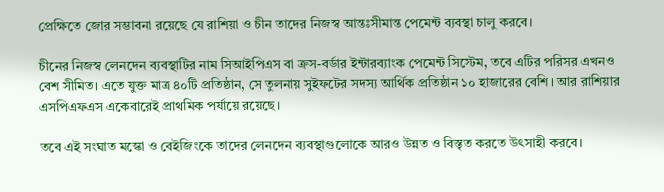প্রেক্ষিতে জোর সম্ভাবনা রয়েছে যে রাশিয়া ও চীন তাদের নিজস্ব আন্তঃসীমান্ত পেমেন্ট ব্যবস্থা চালু করবে।

চীনের নিজস্ব লেনদেন ব্যবস্থাটির নাম সিআইপিএস বা ক্রস-বর্ডার ইন্টারব্যাংক পেমেন্ট সিস্টেম, তবে এটির পরিসর এখনও বেশ সীমিত। এতে যুক্ত মাত্র ৪০টি প্রতিষ্ঠান, সে তুলনায় সুইফটের সদস্য আর্থিক প্রতিষ্ঠান ১০ হাজারের বেশি। আর রাশিয়ার এসপিএফএস একেবারেই প্রাথমিক পর্যায়ে রয়েছে।

তবে এই সংঘাত মস্কো ও বেইজিংকে তাদের লেনদেন ব্যবস্থাগুলোকে আরও উন্নত ও বিস্তৃত করতে উৎসাহী করবে।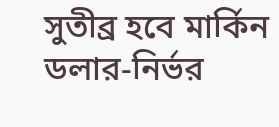সুতীব্র হবে মার্কিন ডলার-নির্ভর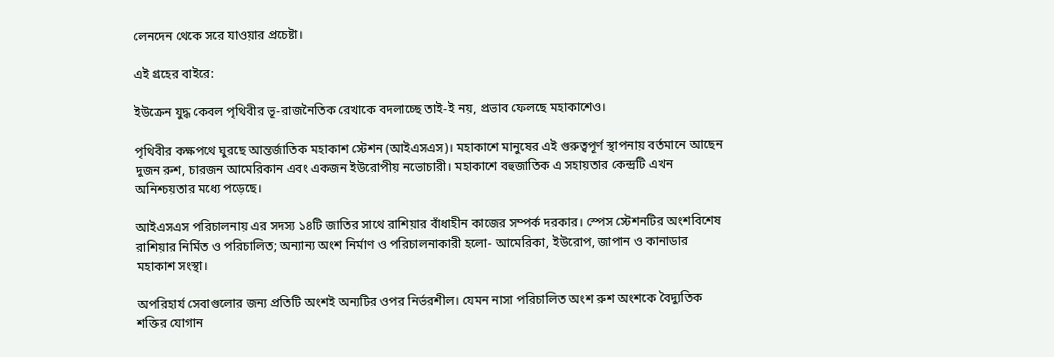লেনদেন থেকে সরে যাওয়ার প্রচেষ্টা।

এই গ্রহের বাইরে:

ইউক্রেন যুদ্ধ কেবল পৃথিবীর ভূ-রাজনৈতিক রেখাকে বদলাচ্ছে তাই-ই নয়, প্রভাব ফেলছে মহাকাশেও।

পৃথিবীর কক্ষপথে ঘুরছে আন্তর্জাতিক মহাকাশ স্টেশন (আইএসএস)। মহাকাশে মানুষের এই গুরুত্বপূর্ণ স্থাপনায় বর্তমানে আছেন দুজন রুশ, চারজন আমেরিকান এবং একজন ইউরোপীয় নভোচারী। মহাকাশে বহুজাতিক এ সহায়তার কেন্দ্রটি এখন অনিশ্চয়তার মধ্যে পড়েছে।

আইএসএস পরিচালনায় এর সদস্য ১৪টি জাতির সাথে রাশিয়ার বাঁধাহীন কাজের সম্পর্ক দরকার। স্পেস স্টেশনটির অংশবিশেষ রাশিয়ার নির্মিত ও পরিচালিত; অন্যান্য অংশ নির্মাণ ও পরিচালনাকারী হলো- আমেরিকা, ইউরোপ, জাপান ও কানাডার মহাকাশ সংস্থা।

অপরিহার্য সেবাগুলোর জন্য প্রতিটি অংশই অন্যটির ওপর নির্ভরশীল। যেমন নাসা পরিচালিত অংশ রুশ অংশকে বৈদ্যুতিক শক্তির যোগান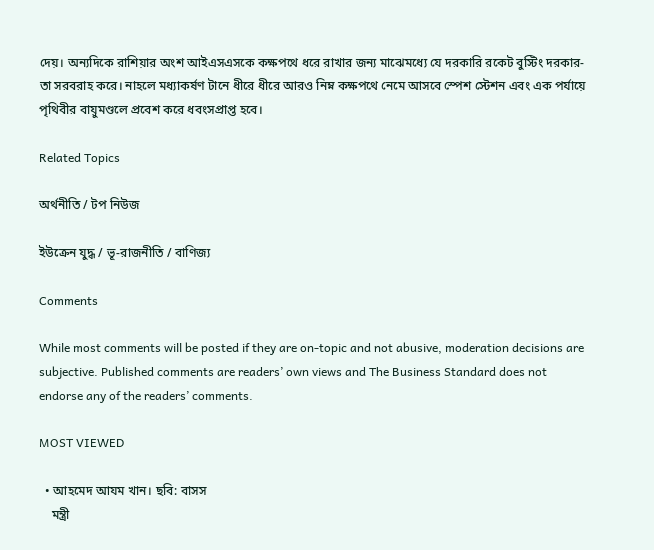দেয়। অন্যদিকে রাশিয়ার অংশ আইএসএসকে কক্ষপথে ধরে রাখার জন্য মাঝেমধ্যে যে দরকারি রকেট বুস্টিং দরকার-তা সরবরাহ করে। নাহলে মধ্যাকর্ষণ টানে ধীরে ধীরে আরও নিম্ন কক্ষপথে নেমে আসবে স্পেশ স্টেশন এবং এক পর্যায়ে পৃথিবীর বায়ুমণ্ডলে প্রবেশ করে ধবংসপ্রাপ্ত হবে।

Related Topics

অর্থনীতি / টপ নিউজ

ইউক্রেন যুদ্ধ / ভূ-রাজনীতি / বাণিজ্য

Comments

While most comments will be posted if they are on-topic and not abusive, moderation decisions are subjective. Published comments are readers’ own views and The Business Standard does not endorse any of the readers’ comments.

MOST VIEWED

  • আহমেদ আযম খান। ছবি: বাসস
    মন্ত্রী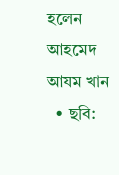হলেন আহমেদ আযম খান
  • ছবি: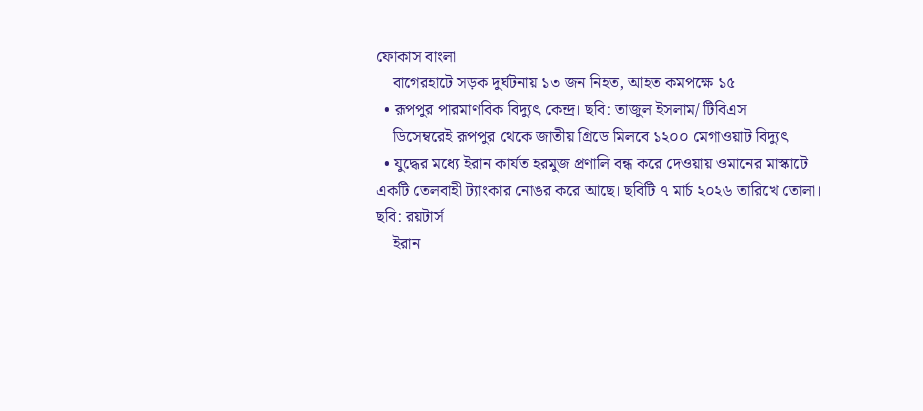ফোকাস বাংলা
    বাগেরহাটে সড়ক দুর্ঘটনায় ১৩ জন নিহত, আহত কমপক্ষে ১৫
  • রূপপুর পারমাণবিক বিদ্যুৎ কেন্দ্র। ছবি: তাজুল ইসলাম/ টিবিএস
    ডিসেম্বরেই রূপপুর থেকে জাতীয় গ্রিডে মিলবে ১২০০ মেগাওয়াট বিদ্যুৎ
  • যুদ্ধের মধ্যে ইরান কার্যত হরমুজ প্রণালি বন্ধ করে দেওয়ায় ওমানের মাস্কাটে একটি তেলবাহী ট্যাংকার নোঙর করে আছে। ছবিটি ৭ মার্চ ২০২৬ তারিখে তোলা। ছবি: রয়টার্স
    ইরান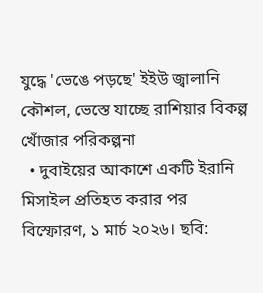যুদ্ধে 'ভেঙে পড়ছে' ইইউ জ্বালানি কৌশল, ভেস্তে যাচ্ছে রাশিয়ার বিকল্প খোঁজার পরিকল্পনা
  • দুবাইয়ের আকাশে একটি ইরানি মিসাইল প্রতিহত করার পর বিস্ফোরণ, ১ মার্চ ২০২৬। ছবি: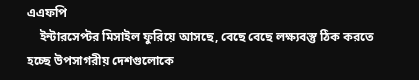এএফপি
    ইন্টারসেপ্টর মিসাইল ফুরিয়ে আসছে, বেছে বেছে লক্ষ্যবস্তু ঠিক করতে হচ্ছে উপসাগরীয় দেশগুলোকে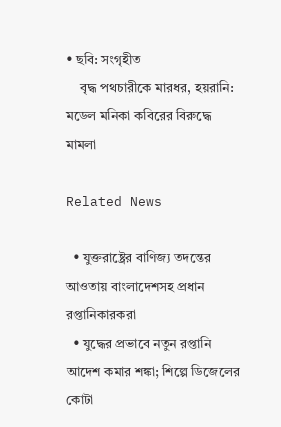• ছবি: সংগৃহীত
    বৃদ্ধ পথচারীকে মারধর, হয়রানি: মডেল মনিকা কবিরের বিরুদ্ধে মামলা

Related News

  • যুক্তরাষ্ট্রের বাণিজ্য তদন্তের আওতায় বাংলাদেশসহ প্রধান রপ্তানিকারকরা
  • যুদ্ধের প্রভাবে নতুন রপ্তানি আদেশ কমার শঙ্কা; শিল্পে ডিজেলের কোটা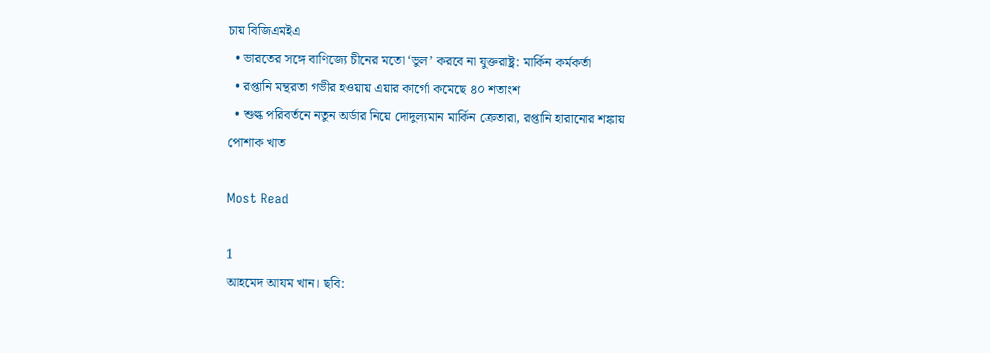চায় বিজিএমইএ
  • ভারতের সঙ্গে বাণিজ্যে চীনের মতো ‘ভুল’ করবে না যুক্তরাষ্ট্র: মার্কিন কর্মকর্তা
  • রপ্তানি মন্থরতা গভীর হওয়ায় এয়ার কার্গো কমেছে ৪০ শতাংশ
  • শুল্ক পরিবর্তনে নতুন অর্ডার নিয়ে দোদুল্যমান মার্কিন ক্রেতারা, রপ্তানি হারানোর শঙ্কায় পোশাক খাত

Most Read

1
আহমেদ আযম খান। ছবি: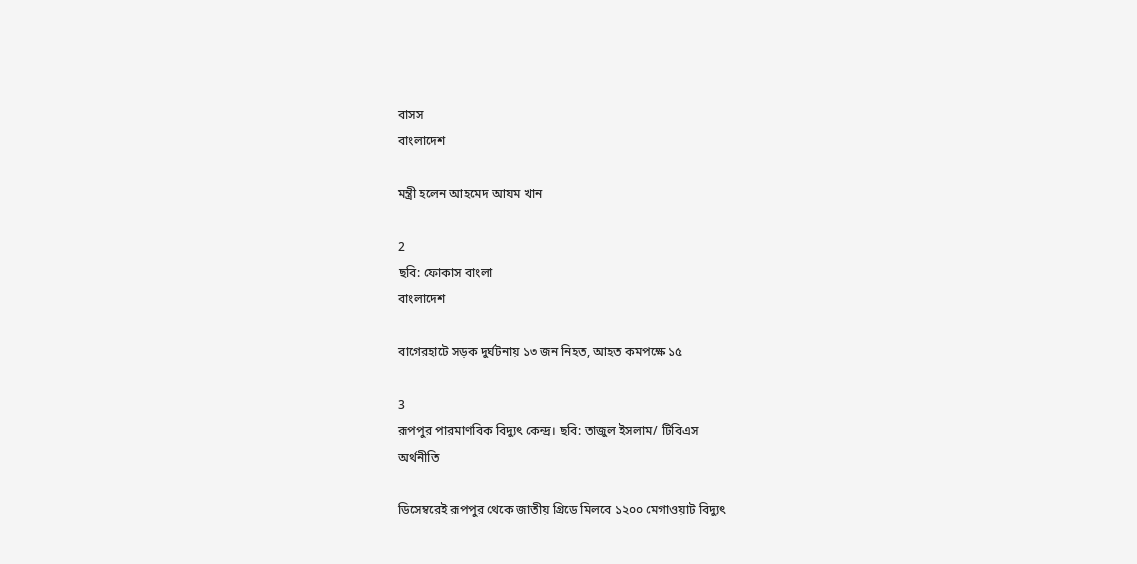বাসস
বাংলাদেশ

মন্ত্রী হলেন আহমেদ আযম খান

2
ছবি: ফোকাস বাংলা
বাংলাদেশ

বাগেরহাটে সড়ক দুর্ঘটনায় ১৩ জন নিহত, আহত কমপক্ষে ১৫

3
রূপপুর পারমাণবিক বিদ্যুৎ কেন্দ্র। ছবি: তাজুল ইসলাম/ টিবিএস
অর্থনীতি

ডিসেম্বরেই রূপপুর থেকে জাতীয় গ্রিডে মিলবে ১২০০ মেগাওয়াট বিদ্যুৎ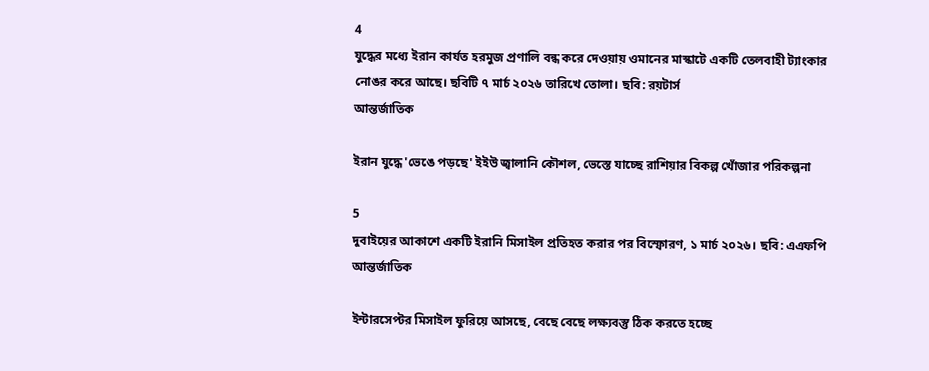4
যুদ্ধের মধ্যে ইরান কার্যত হরমুজ প্রণালি বন্ধ করে দেওয়ায় ওমানের মাস্কাটে একটি তেলবাহী ট্যাংকার নোঙর করে আছে। ছবিটি ৭ মার্চ ২০২৬ তারিখে তোলা। ছবি: রয়টার্স
আন্তর্জাতিক

ইরান যুদ্ধে 'ভেঙে পড়ছে' ইইউ জ্বালানি কৌশল, ভেস্তে যাচ্ছে রাশিয়ার বিকল্প খোঁজার পরিকল্পনা

5
দুবাইয়ের আকাশে একটি ইরানি মিসাইল প্রতিহত করার পর বিস্ফোরণ, ১ মার্চ ২০২৬। ছবি: এএফপি
আন্তর্জাতিক

ইন্টারসেপ্টর মিসাইল ফুরিয়ে আসছে, বেছে বেছে লক্ষ্যবস্তু ঠিক করতে হচ্ছে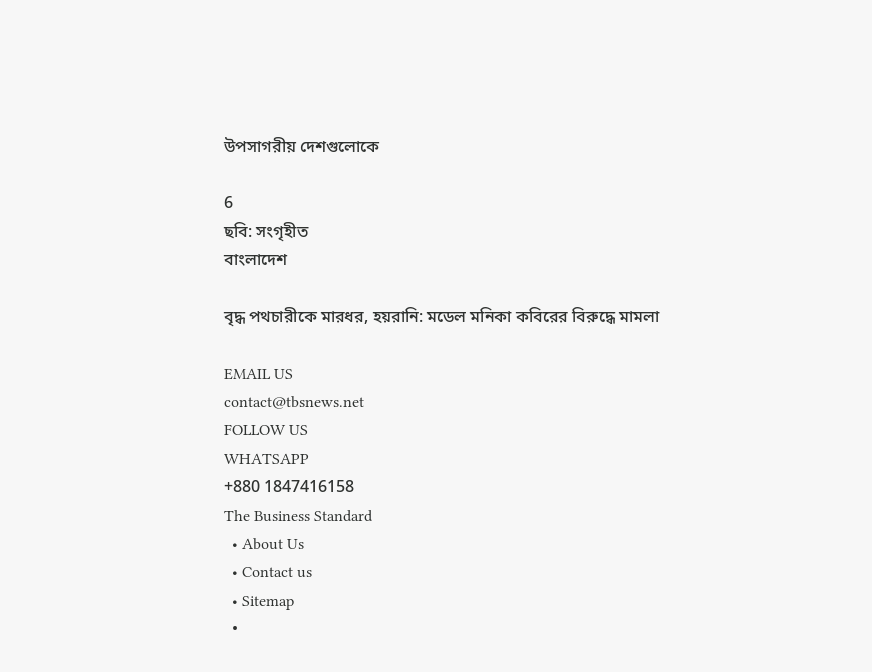উপসাগরীয় দেশগুলোকে

6
ছবি: সংগৃহীত
বাংলাদেশ

বৃদ্ধ পথচারীকে মারধর, হয়রানি: মডেল মনিকা কবিরের বিরুদ্ধে মামলা

EMAIL US
contact@tbsnews.net
FOLLOW US
WHATSAPP
+880 1847416158
The Business Standard
  • About Us
  • Contact us
  • Sitemap
  •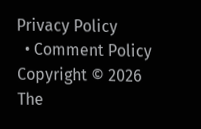Privacy Policy
  • Comment Policy
Copyright © 2026
The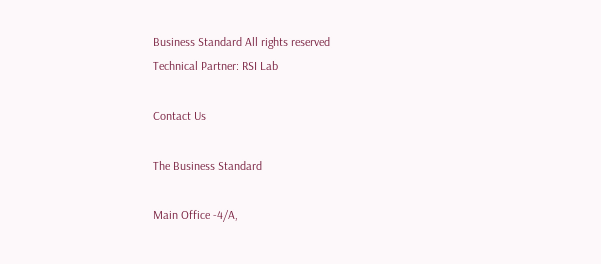Business Standard All rights reserved
Technical Partner: RSI Lab

Contact Us

The Business Standard

Main Office -4/A,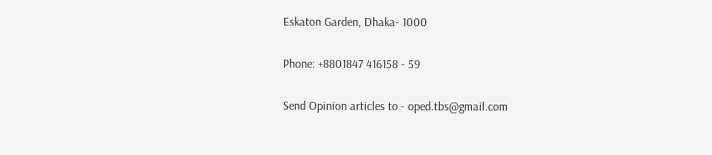Eskaton Garden, Dhaka- 1000

Phone: +8801847 416158 - 59

Send Opinion articles to - oped.tbs@gmail.com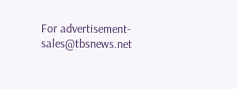For advertisement- sales@tbsnews.net